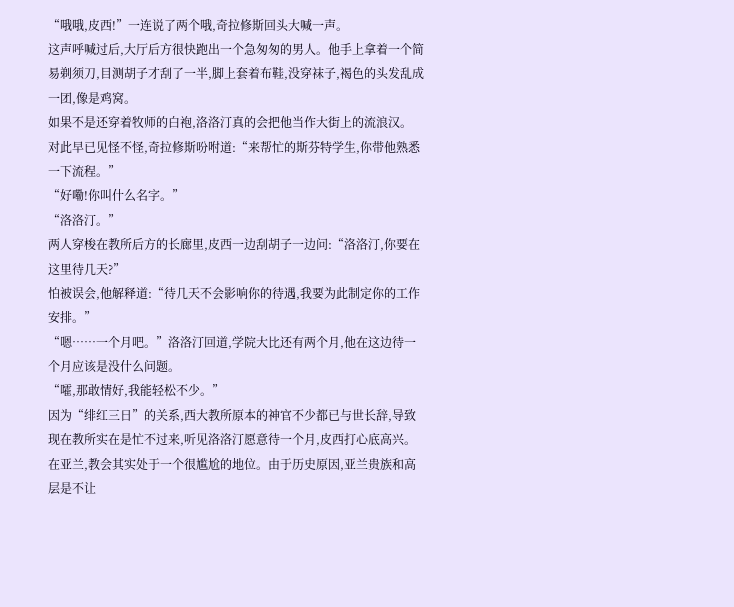“哦哦,皮西!”一连说了两个哦,奇拉修斯回头大喊一声。
这声呼喊过后,大厅后方很快跑出一个急匆匆的男人。他手上拿着一个简易剃须刀,目测胡子才刮了一半,脚上套着布鞋,没穿袜子,褐色的头发乱成一团,像是鸡窝。
如果不是还穿着牧师的白袍,洛洛汀真的会把他当作大街上的流浪汉。
对此早已见怪不怪,奇拉修斯吩咐道:“来帮忙的斯芬特学生,你带他熟悉一下流程。”
“好嘞!你叫什么名字。”
“洛洛汀。”
两人穿梭在教所后方的长廊里,皮西一边刮胡子一边问:“洛洛汀,你要在这里待几天?”
怕被误会,他解释道:“待几天不会影响你的待遇,我要为此制定你的工作安排。”
“嗯……一个月吧。”洛洛汀回道,学院大比还有两个月,他在这边待一个月应该是没什么问题。
“嚯,那敢情好,我能轻松不少。”
因为“绯红三日”的关系,西大教所原本的神官不少都已与世长辞,导致现在教所实在是忙不过来,听见洛洛汀愿意待一个月,皮西打心底高兴。
在亚兰,教会其实处于一个很尴尬的地位。由于历史原因,亚兰贵族和高层是不让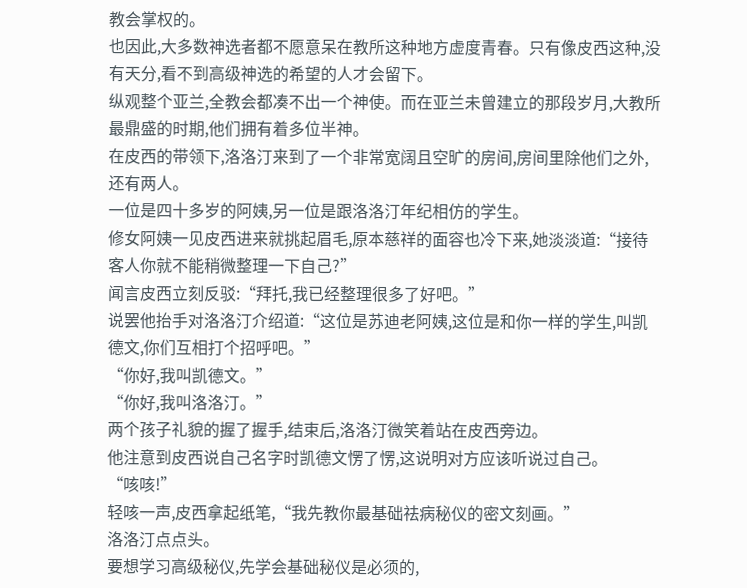教会掌权的。
也因此,大多数神选者都不愿意呆在教所这种地方虚度青春。只有像皮西这种,没有天分,看不到高级神选的希望的人才会留下。
纵观整个亚兰,全教会都凑不出一个神使。而在亚兰未曾建立的那段岁月,大教所最鼎盛的时期,他们拥有着多位半神。
在皮西的带领下,洛洛汀来到了一个非常宽阔且空旷的房间,房间里除他们之外,还有两人。
一位是四十多岁的阿姨,另一位是跟洛洛汀年纪相仿的学生。
修女阿姨一见皮西进来就挑起眉毛,原本慈祥的面容也冷下来,她淡淡道:“接待客人你就不能稍微整理一下自己?”
闻言皮西立刻反驳:“拜托,我已经整理很多了好吧。”
说罢他抬手对洛洛汀介绍道:“这位是苏迪老阿姨,这位是和你一样的学生,叫凯德文,你们互相打个招呼吧。”
“你好,我叫凯德文。”
“你好,我叫洛洛汀。”
两个孩子礼貌的握了握手,结束后,洛洛汀微笑着站在皮西旁边。
他注意到皮西说自己名字时凯德文愣了愣,这说明对方应该听说过自己。
“咳咳!”
轻咳一声,皮西拿起纸笔,“我先教你最基础祛病秘仪的密文刻画。”
洛洛汀点点头。
要想学习高级秘仪,先学会基础秘仪是必须的,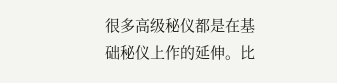很多高级秘仪都是在基础秘仪上作的延伸。比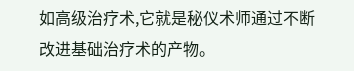如高级治疗术,它就是秘仪术师通过不断改进基础治疗术的产物。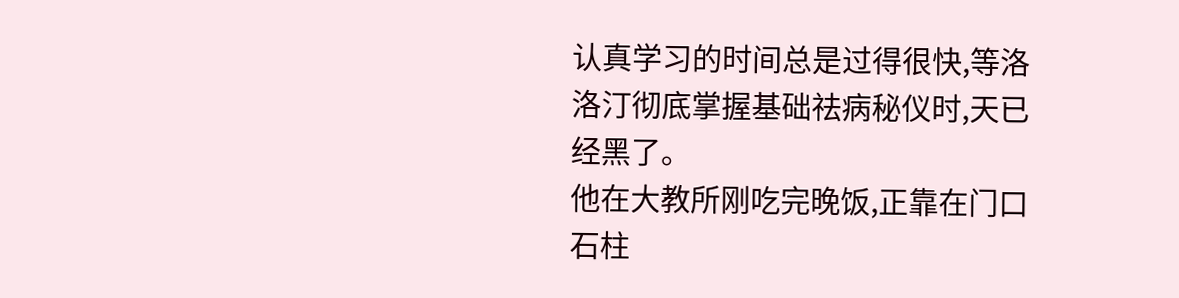认真学习的时间总是过得很快,等洛洛汀彻底掌握基础祛病秘仪时,天已经黑了。
他在大教所刚吃完晚饭,正靠在门口石柱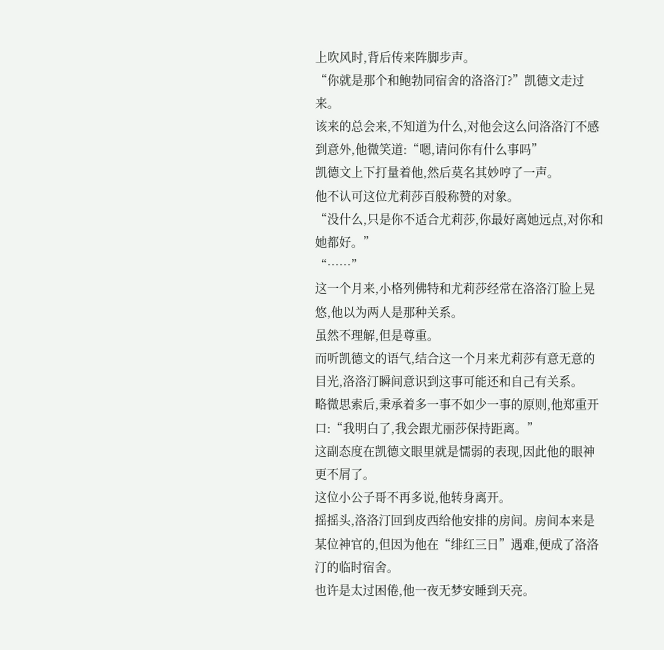上吹风时,背后传来阵脚步声。
“你就是那个和鲍勃同宿舍的洛洛汀?”凯德文走过来。
该来的总会来,不知道为什么,对他会这么问洛洛汀不感到意外,他微笑道:“嗯,请问你有什么事吗”
凯德文上下打量着他,然后莫名其妙哼了一声。
他不认可这位尤莉莎百般称赞的对象。
“没什么,只是你不适合尤莉莎,你最好离她远点,对你和她都好。”
“……”
这一个月来,小格列佛特和尤莉莎经常在洛洛汀脸上晃悠,他以为两人是那种关系。
虽然不理解,但是尊重。
而听凯德文的语气,结合这一个月来尤莉莎有意无意的目光,洛洛汀瞬间意识到这事可能还和自己有关系。
略微思索后,秉承着多一事不如少一事的原则,他郑重开口:“我明白了,我会跟尤丽莎保持距离。”
这副态度在凯德文眼里就是懦弱的表现,因此他的眼神更不屑了。
这位小公子哥不再多说,他转身离开。
摇摇头,洛洛汀回到皮西给他安排的房间。房间本来是某位神官的,但因为他在“绯红三日”遇难,便成了洛洛汀的临时宿舍。
也许是太过困倦,他一夜无梦安睡到天亮。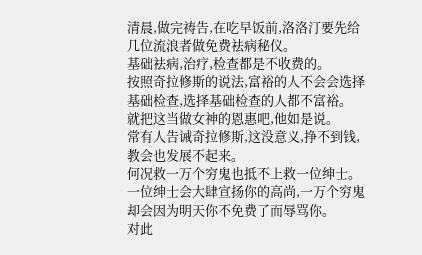清晨,做完祷告,在吃早饭前,洛洛汀要先给几位流浪者做免费祛病秘仪。
基础祛病,治疗,检查都是不收费的。
按照奇拉修斯的说法,富裕的人不会会选择基础检查,选择基础检查的人都不富裕。
就把这当做女神的恩惠吧,他如是说。
常有人告诫奇拉修斯,这没意义,挣不到钱,教会也发展不起来。
何况救一万个穷鬼也抵不上救一位绅士。
一位绅士会大肆宣扬你的高尚,一万个穷鬼却会因为明天你不免费了而辱骂你。
对此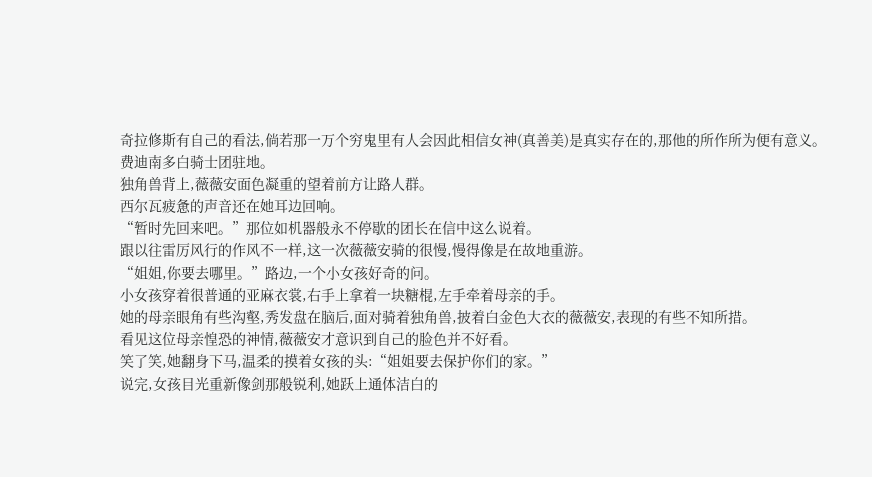奇拉修斯有自己的看法,倘若那一万个穷鬼里有人会因此相信女神(真善美)是真实存在的,那他的所作所为便有意义。
费迪南多白骑士团驻地。
独角兽背上,薇薇安面色凝重的望着前方让路人群。
西尔瓦疲惫的声音还在她耳边回响。
“暂时先回来吧。”那位如机器般永不停歇的团长在信中这么说着。
跟以往雷厉风行的作风不一样,这一次薇薇安骑的很慢,慢得像是在故地重游。
“姐姐,你要去哪里。”路边,一个小女孩好奇的问。
小女孩穿着很普通的亚麻衣裳,右手上拿着一块糖棍,左手牵着母亲的手。
她的母亲眼角有些沟壑,秀发盘在脑后,面对骑着独角兽,披着白金色大衣的薇薇安,表现的有些不知所措。
看见这位母亲惶恐的神情,薇薇安才意识到自己的脸色并不好看。
笑了笑,她翻身下马,温柔的摸着女孩的头:“姐姐要去保护你们的家。”
说完,女孩目光重新像剑那般锐利,她跃上通体洁白的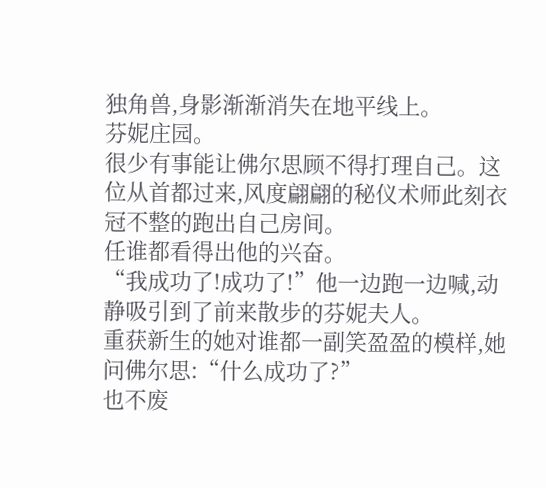独角兽,身影渐渐消失在地平线上。
芬妮庄园。
很少有事能让佛尔思顾不得打理自己。这位从首都过来,风度翩翩的秘仪术师此刻衣冠不整的跑出自己房间。
任谁都看得出他的兴奋。
“我成功了!成功了!”他一边跑一边喊,动静吸引到了前来散步的芬妮夫人。
重获新生的她对谁都一副笑盈盈的模样,她问佛尔思:“什么成功了?”
也不废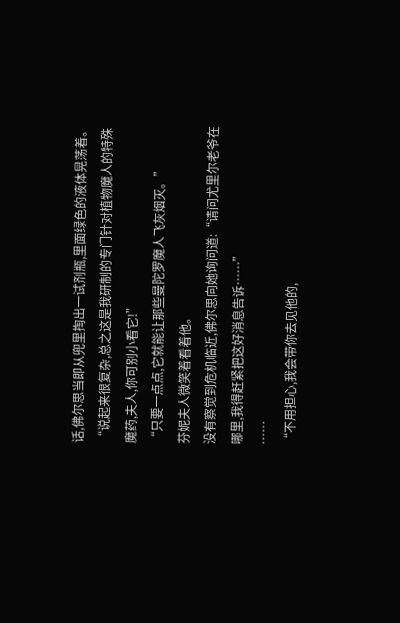话,佛尔思当即从兜里掏出一试剂瓶,里面绿色的液体晃荡着。
“说起来很复杂,总之这是我研制的专门针对植物魔人的特殊魔药,夫人,你可别小看它!”
“只要一点点,它就能让那些曼陀罗魔人飞灰烟灭。”
芬妮夫人微笑着看着他。
没有察觉到危机临近,佛尔思向她询问道:“请问尤里尔老爷在哪里,我得赶紧把这好消息告诉……”
……
“不用担心,我会带你去见他的,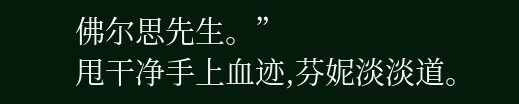佛尔思先生。”
甩干净手上血迹,芬妮淡淡道。